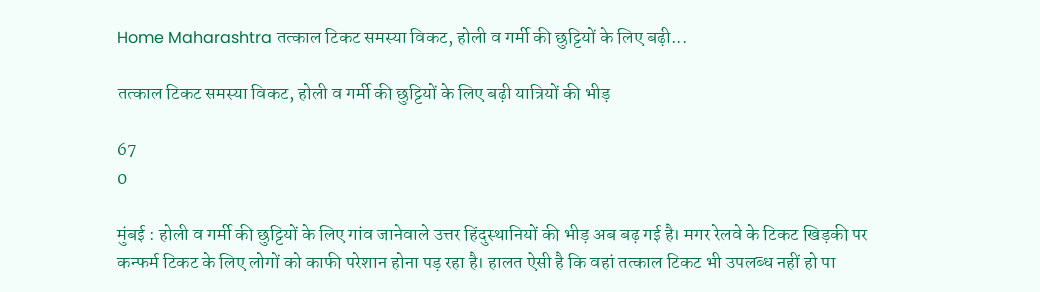Home Maharashtra तत्काल टिकट समस्या विकट, होली व गर्मी की छुट्टियों के लिए बढ़ी...

तत्काल टिकट समस्या विकट, होली व गर्मी की छुट्टियों के लिए बढ़ी यात्रियों की भीड़

67
0

मुंबई : होली व गर्मी की छुट्टियों के लिए गांव जानेवाले उत्तर हिंदुस्थानियों की भीड़ अब बढ़ गई है। मगर रेलवे के टिकट खिड़की पर कन्फर्म टिकट के लिए लोगों को काफी परेशान होना पड़ रहा है। हालत ऐसी है कि वहां तत्काल टिकट भी उपलब्ध नहीं हो पा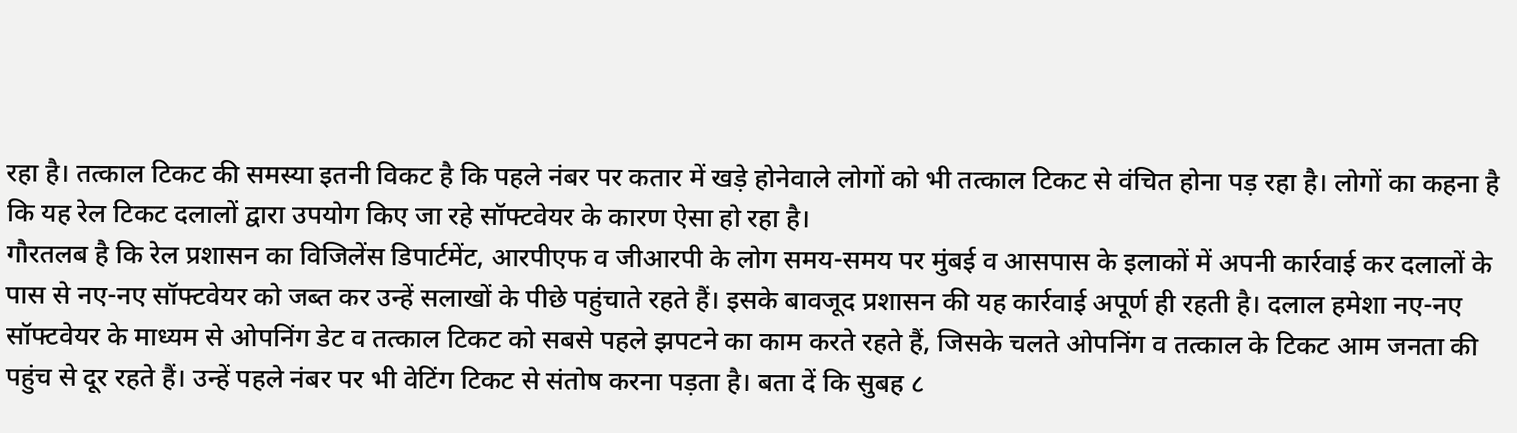रहा है। तत्काल टिकट की समस्या इतनी विकट है कि पहले नंबर पर कतार में खड़े होनेवाले लोगों को भी तत्काल टिकट से वंचित होना पड़ रहा है। लोगों का कहना है कि यह रेल टिकट दलालों द्वारा उपयोग किए जा रहे सॉफ्टवेयर के कारण ऐसा हो रहा है।
गौरतलब है कि रेल प्रशासन का विजिलेंस डिपार्टमेंट, आरपीएफ व जीआरपी के लोग समय-समय पर मुंबई व आसपास के इलाकों में अपनी कार्रवाई कर दलालों के पास से नए-नए सॉफ्टवेयर को जब्त कर उन्हें सलाखों के पीछे पहुंचाते रहते हैं। इसके बावजूद प्रशासन की यह कार्रवाई अपूर्ण ही रहती है। दलाल हमेशा नए-नए सॉफ्टवेयर के माध्यम से ओपनिंग डेट व तत्काल टिकट को सबसे पहले झपटने का काम करते रहते हैं, जिसके चलते ओपनिंग व तत्काल के टिकट आम जनता की पहुंच से दूर रहते हैं। उन्हें पहले नंबर पर भी वेटिंग टिकट से संतोष करना पड़ता है। बता दें कि सुबह ८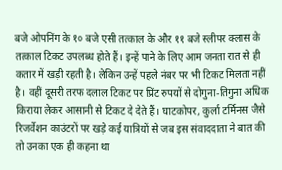बजे ओपनिंग के १० बजे एसी तत्काल के और ११ बजे स्लीपर क्लास के तत्काल टिकट उपलब्ध होते हैं। इन्हें पाने के लिए आम जनता रात से ही कतार में खड़ी रहती है। लेकिन उन्हें पहले नंबर पर भी टिकट मिलता नहीं है। वहीं दूसरी तरफ दलाल टिकट पर प्रिंट रुपयों से दोगुना-तिगुना अधिक किराया लेकर आसानी से टिकट दे देते हैं। घाटकोपर, कुर्ला टर्मिनस जैसे रिजर्वेशन काउंटरों पर खड़े कई यात्रियों से जब इस संवाददाता ने बात की तो उनका एक ही कहना था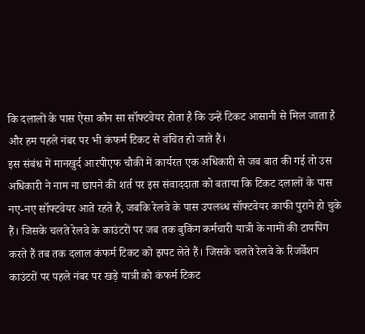कि दलालों के पास ऐसा कौन सा सॉफ्टवेयर होता है कि उन्हें टिकट आसानी से मिल जाता है और हम पहले नंबर पर भी कंफर्म टिकट से वंचित हो जाते हैं।
इस संबंध में मानखुर्द आरपीएफ चौकी में कार्यरत एक अधिकारी से जब बात की गई तो उस अधिकारी ने नाम ना छापने की शर्त पर इस संवाददाता को बताया कि टिकट दलालों के पास नए-नए सॉफ्टवेयर आते रहते हैं, जबकि रेलवे के पास उपलब्ध सॉफ्टवेयर काफी पुराने हो चुके हैं। जिसके चलते रेलवे के काउंटरों पर जब तक बुकिंग कर्मचारी यात्री के नामों की टायपिंग करते हैं तब तक दलाल कंफर्म टिकट को झपट लेते हैं। जिसके चलते रेलवे के रिजर्वेशन काउंटरों पर पहले नंबर पर खड़े यात्री को कंफर्म टिकट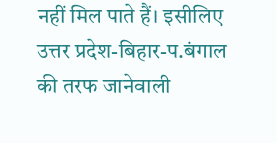नहीं मिल पाते हैं। इसीलिए उत्तर प्रदेश-बिहार-प.बंगाल की तरफ जानेवाली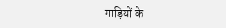गाड़ियों के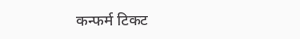कन्फर्म टिकट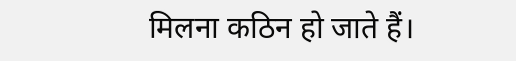मिलना कठिन हो जाते हैं।